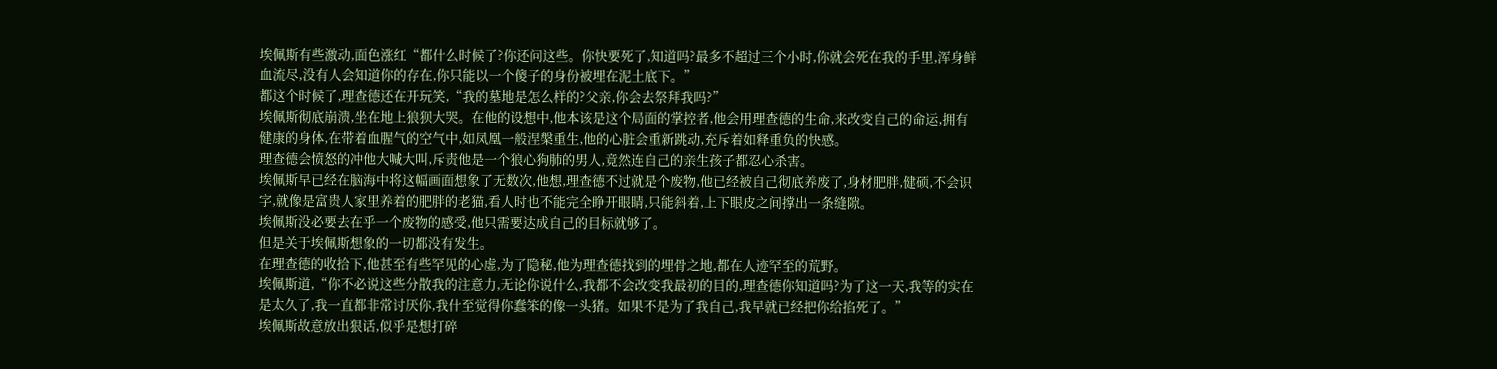埃佩斯有些激动,面色涨红“都什么时候了?你还问这些。你快要死了,知道吗?最多不超过三个小时,你就会死在我的手里,浑身鲜血流尽,没有人会知道你的存在,你只能以一个傻子的身份被埋在泥土底下。”
都这个时候了,理查德还在开玩笑,“我的墓地是怎么样的?父亲,你会去祭拜我吗?”
埃佩斯彻底崩溃,坐在地上狼狈大哭。在他的设想中,他本该是这个局面的掌控者,他会用理查德的生命,来改变自己的命运,拥有健康的身体,在带着血腥气的空气中,如凤凰一般涅槃重生,他的心脏会重新跳动,充斥着如释重负的快感。
理查德会愤怒的冲他大喊大叫,斥责他是一个狼心狗肺的男人,竟然连自己的亲生孩子都忍心杀害。
埃佩斯早已经在脑海中将这幅画面想象了无数次,他想,理查德不过就是个废物,他已经被自己彻底养废了,身材肥胖,健硕,不会识字,就像是富贵人家里养着的肥胖的老猫,看人时也不能完全睁开眼睛,只能斜着,上下眼皮之间撑出一条缝隙。
埃佩斯没必要去在乎一个废物的感受,他只需要达成自己的目标就够了。
但是关于埃佩斯想象的一切都没有发生。
在理查德的收拾下,他甚至有些罕见的心虚,为了隐秘,他为理查德找到的埋骨之地,都在人迹罕至的荒野。
埃佩斯道,“你不必说这些分散我的注意力,无论你说什么,我都不会改变我最初的目的,理查德你知道吗?为了这一天,我等的实在是太久了,我一直都非常讨厌你,我什至觉得你蠢笨的像一头猪。如果不是为了我自己,我早就已经把你给掐死了。”
埃佩斯故意放出狠话,似乎是想打碎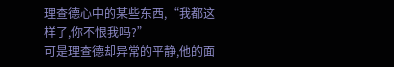理查德心中的某些东西,“我都这样了,你不恨我吗?”
可是理查德却异常的平静,他的面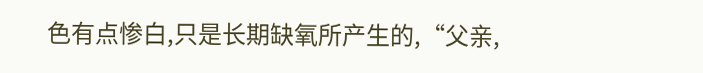色有点惨白,只是长期缺氧所产生的,“父亲,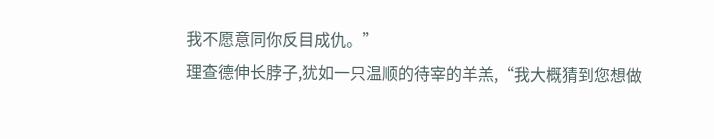我不愿意同你反目成仇。”
理查德伸长脖子,犹如一只温顺的待宰的羊羔,“我大概猜到您想做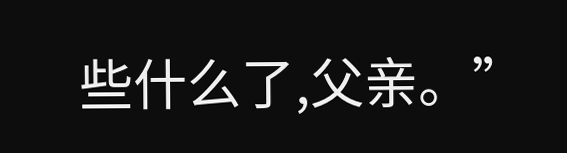些什么了,父亲。”